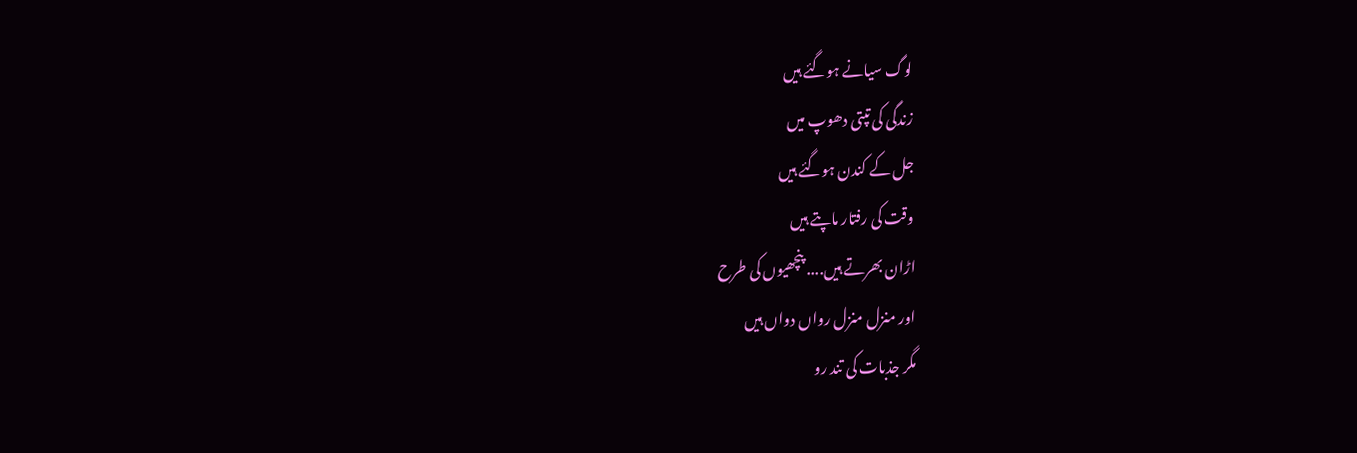لوگ سیانے ہوگئے ہیں
زندگی کی تپتی دھوپ میں
جل کے کندن ہوگئے ہیں
وقت کی رفتار ماپتے ہیں
اڑان بھرتے ہیں.... پنچھیوں کی طرح
اور منزل منزل رواں دواں ہیں
مگر جذبات کی تند رو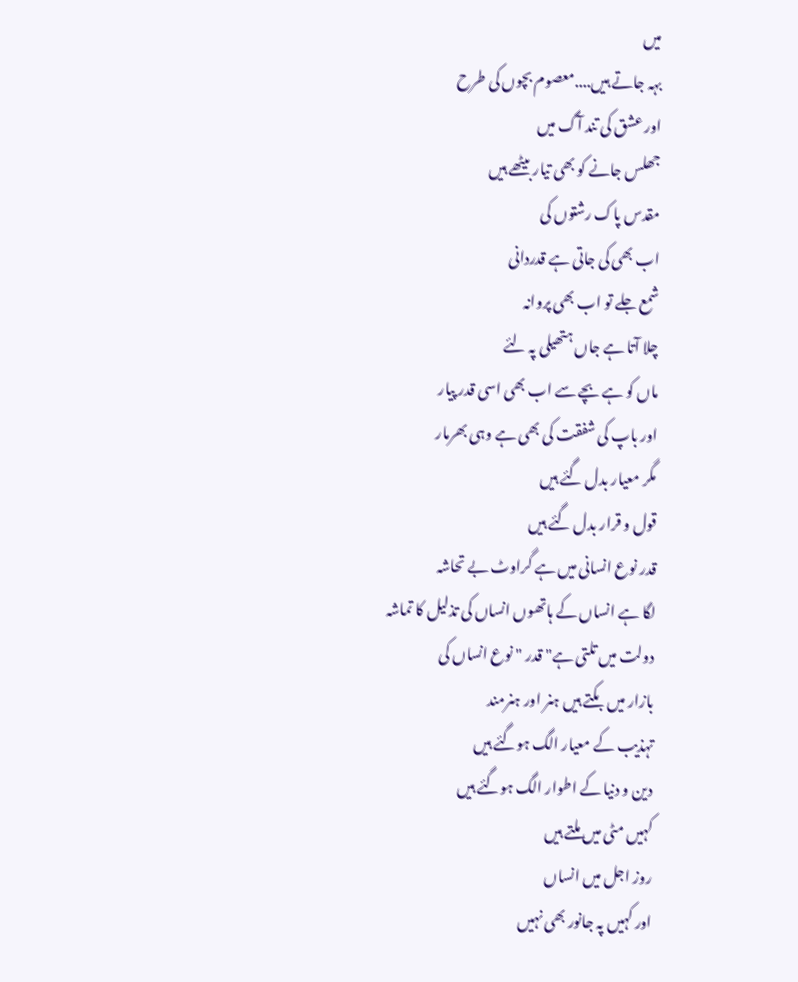میں
بہہ جاتے ہیں....معصوم بچوں کی طرح
اور عشق کی تند آگ میں
جھلس جانے کو بھی تیار بیٹھے ہیں
مقدس پاک رشتوں کی
اب بھی کی جاتی ہے قدردانی
شمع جلے تو اب بھی پروانہ
چلا آتا ہے جاں ہتھیلی پہ لئے
ماں کو ہے بچے سے اب بھی اسی قدر پیار
اور باپ کی شفقت کی بھی ہے وہی بھرمار
مگر معیار بدل گئے ہیں
قول و قرار بدل گئے ہیں
قدر نوع انسانی میں ہے گراوٹ بے تحاشہ
لگا ہے انساں کے ہاتھوں انساں کی تذلیل کا تماشہ
دولت میں تلتی ہے" قدر " نوع انساں کی
بازار میں بکتے ہیں ہنر اور ہنرمند
تہذیب کے معیار الگ ہوگئے ہیں
دین و دنیا کے اطوار الگ ہوگئے ہیں
کہیں مٹی میں ملتے ہیں
روز اجل میں انساں
اور کہیں پہ جانور بھی نہیں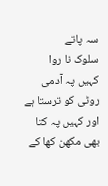سہ پاتے
سلوک نا روا
کہیں پہ آدمی روٹی کو ترستا ہے
اور کہیں پہ کتا بھی مکھن کھا کے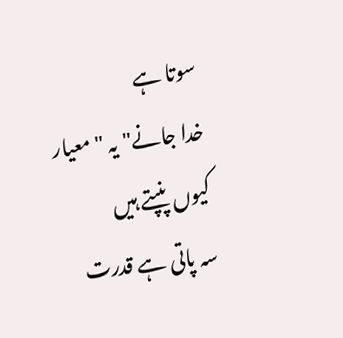سوتا ہے
خدا جانے" یہ " معیار کیوں پنپتے ہیں
سہ پاتی ہے قدرت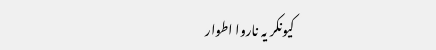کیونکر یہ ناروا اطوار